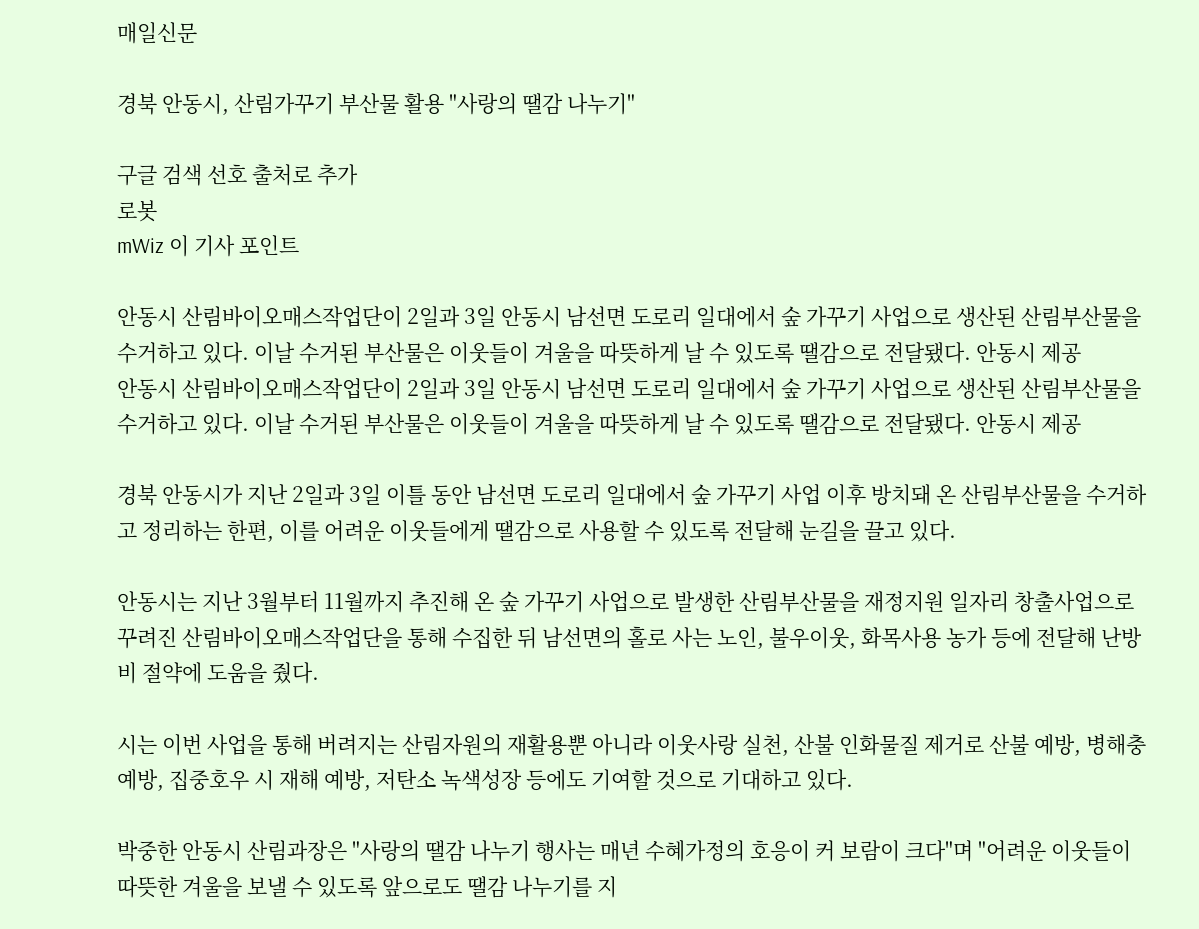매일신문

경북 안동시, 산림가꾸기 부산물 활용 "사랑의 땔감 나누기"

구글 검색 선호 출처로 추가
로봇
mWiz 이 기사 포인트

안동시 산림바이오매스작업단이 2일과 3일 안동시 남선면 도로리 일대에서 숲 가꾸기 사업으로 생산된 산림부산물을 수거하고 있다. 이날 수거된 부산물은 이웃들이 겨울을 따뜻하게 날 수 있도록 땔감으로 전달됐다. 안동시 제공
안동시 산림바이오매스작업단이 2일과 3일 안동시 남선면 도로리 일대에서 숲 가꾸기 사업으로 생산된 산림부산물을 수거하고 있다. 이날 수거된 부산물은 이웃들이 겨울을 따뜻하게 날 수 있도록 땔감으로 전달됐다. 안동시 제공

경북 안동시가 지난 2일과 3일 이틀 동안 남선면 도로리 일대에서 숲 가꾸기 사업 이후 방치돼 온 산림부산물을 수거하고 정리하는 한편, 이를 어려운 이웃들에게 땔감으로 사용할 수 있도록 전달해 눈길을 끌고 있다.

안동시는 지난 3월부터 11월까지 추진해 온 숲 가꾸기 사업으로 발생한 산림부산물을 재정지원 일자리 창출사업으로 꾸려진 산림바이오매스작업단을 통해 수집한 뒤 남선면의 홀로 사는 노인, 불우이웃, 화목사용 농가 등에 전달해 난방비 절약에 도움을 줬다.

시는 이번 사업을 통해 버려지는 산림자원의 재활용뿐 아니라 이웃사랑 실천, 산불 인화물질 제거로 산불 예방, 병해충 예방, 집중호우 시 재해 예방, 저탄소 녹색성장 등에도 기여할 것으로 기대하고 있다.

박중한 안동시 산림과장은 "사랑의 땔감 나누기 행사는 매년 수혜가정의 호응이 커 보람이 크다"며 "어려운 이웃들이 따뜻한 겨울을 보낼 수 있도록 앞으로도 땔감 나누기를 지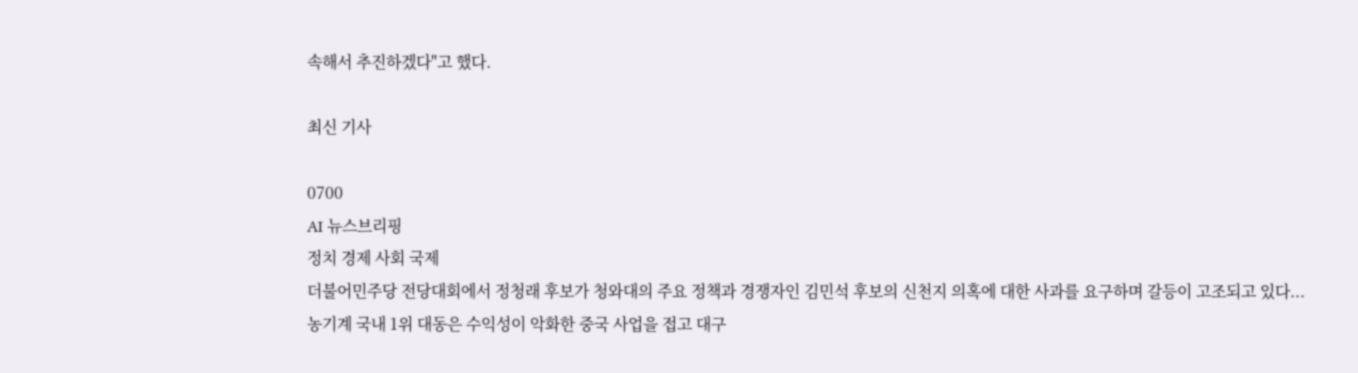속해서 추진하겠다"고 했다.

최신 기사

0700
AI 뉴스브리핑
정치 경제 사회 국제
더불어민주당 전당대회에서 정청래 후보가 청와대의 주요 정책과 경쟁자인 김민석 후보의 신천지 의혹에 대한 사과를 요구하며 갈등이 고조되고 있다...
농기계 국내 1위 대동은 수익성이 악화한 중국 사업을 접고 대구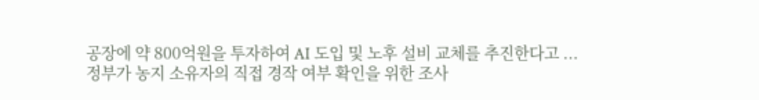공장에 약 800억원을 투자하여 AI 도입 및 노후 설비 교체를 추진한다고 ...
정부가 농지 소유자의 직접 경작 여부 확인을 위한 조사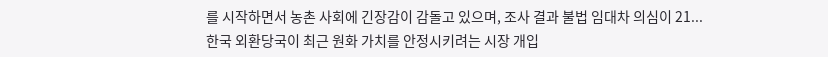를 시작하면서 농촌 사회에 긴장감이 감돌고 있으며, 조사 결과 불법 임대차 의심이 21...
한국 외환당국이 최근 원화 가치를 안정시키려는 시장 개입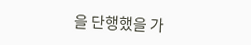을 단행했을 가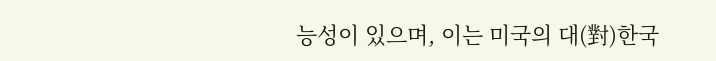능성이 있으며, 이는 미국의 대(對)한국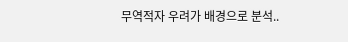무역적자 우려가 배경으로 분석..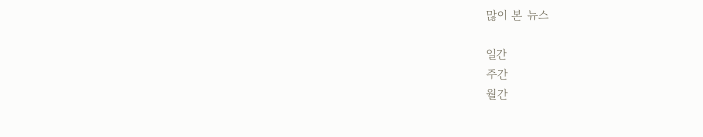많이 본 뉴스

일간
주간
월간